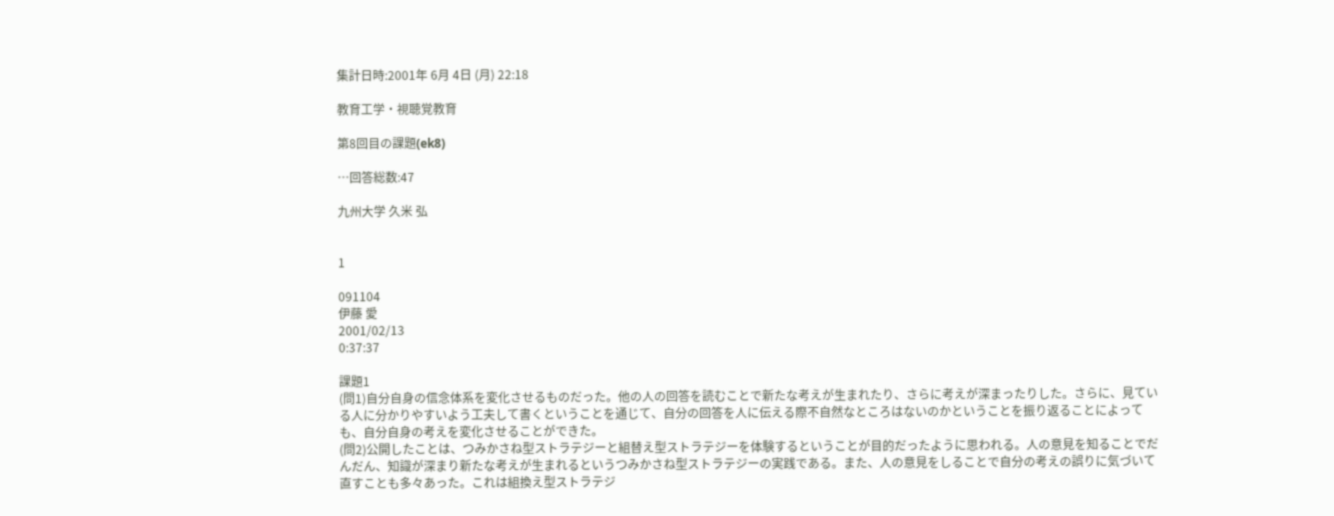集計日時:2001年 6月 4日 (月) 22:18

教育工学・視聴覚教育

第8回目の課題(ek8)

…回答総数:47

九州大学 久米 弘


1

091104
伊藤 愛
2001/02/13
0:37:37

課題1
(問1)自分自身の信念体系を変化させるものだった。他の人の回答を読むことで新たな考えが生まれたり、さらに考えが深まったりした。さらに、見ている人に分かりやすいよう工夫して書くということを通じて、自分の回答を人に伝える際不自然なところはないのかということを振り返ることによっても、自分自身の考えを変化させることができた。
(問2)公開したことは、つみかさね型ストラテジーと組替え型ストラテジーを体験するということが目的だったように思われる。人の意見を知ることでだんだん、知識が深まり新たな考えが生まれるというつみかさね型ストラテジーの実践である。また、人の意見をしることで自分の考えの誤りに気づいて直すことも多々あった。これは組換え型ストラテジ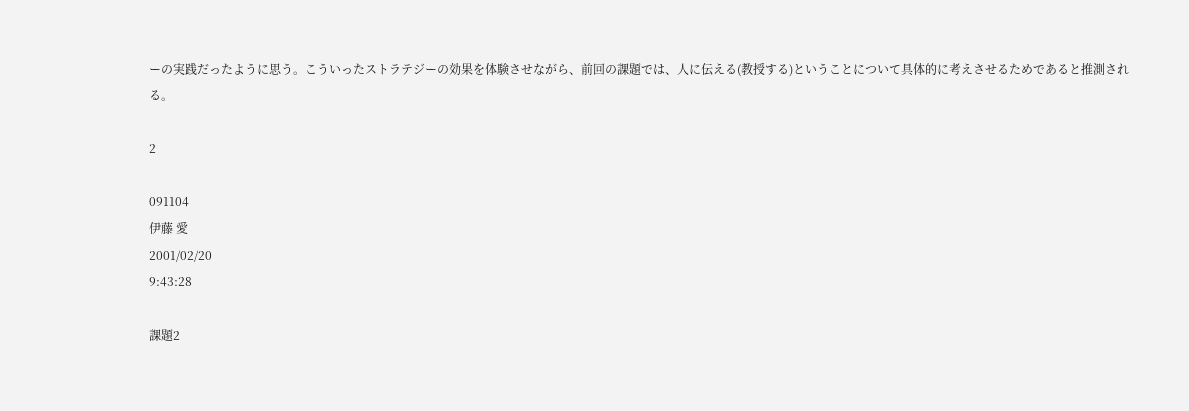ーの実践だったように思う。こういったストラテジーの効果を体験させながら、前回の課題では、人に伝える(教授する)ということについて具体的に考えさせるためであると推測される。

2

091104
伊藤 愛
2001/02/20
9:43:28

課題2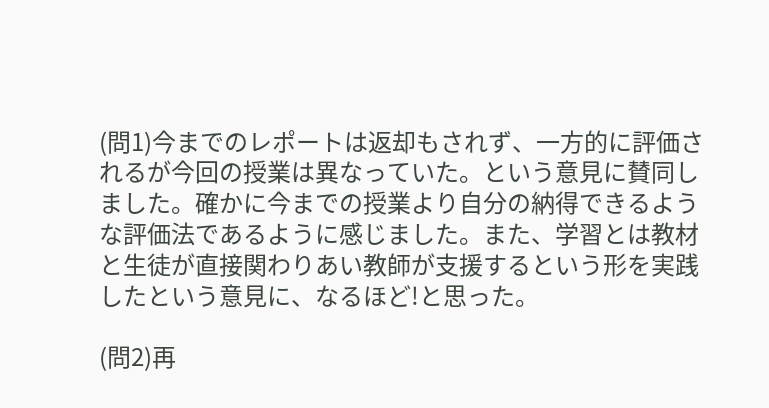(問1)今までのレポートは返却もされず、一方的に評価されるが今回の授業は異なっていた。という意見に賛同しました。確かに今までの授業より自分の納得できるような評価法であるように感じました。また、学習とは教材と生徒が直接関わりあい教師が支援するという形を実践したという意見に、なるほど!と思った。

(問2)再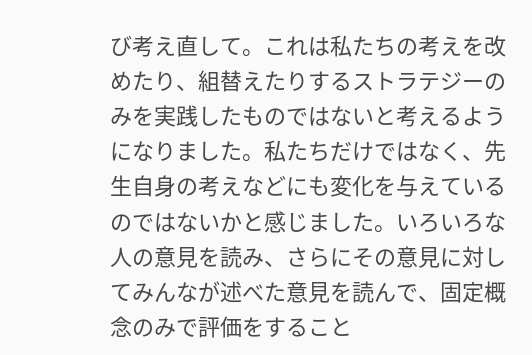び考え直して。これは私たちの考えを改めたり、組替えたりするストラテジーのみを実践したものではないと考えるようになりました。私たちだけではなく、先生自身の考えなどにも変化を与えているのではないかと感じました。いろいろな人の意見を読み、さらにその意見に対してみんなが述べた意見を読んで、固定概念のみで評価をすること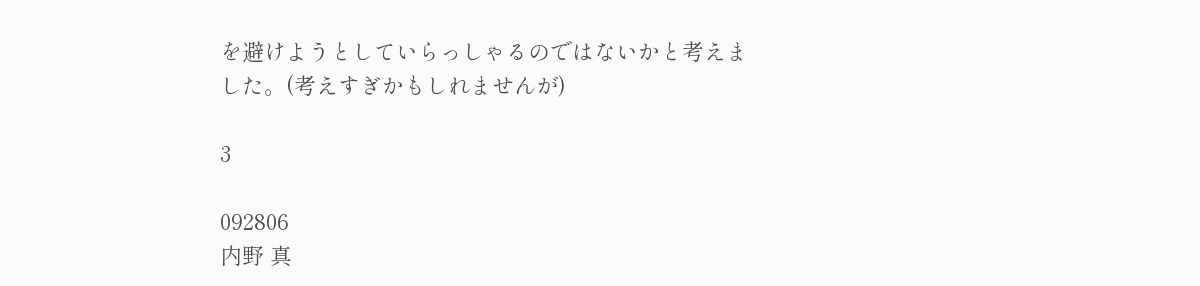を避けようとしていらっしゃるのではないかと考えました。(考えすぎかもしれませんが)

3

092806
内野 真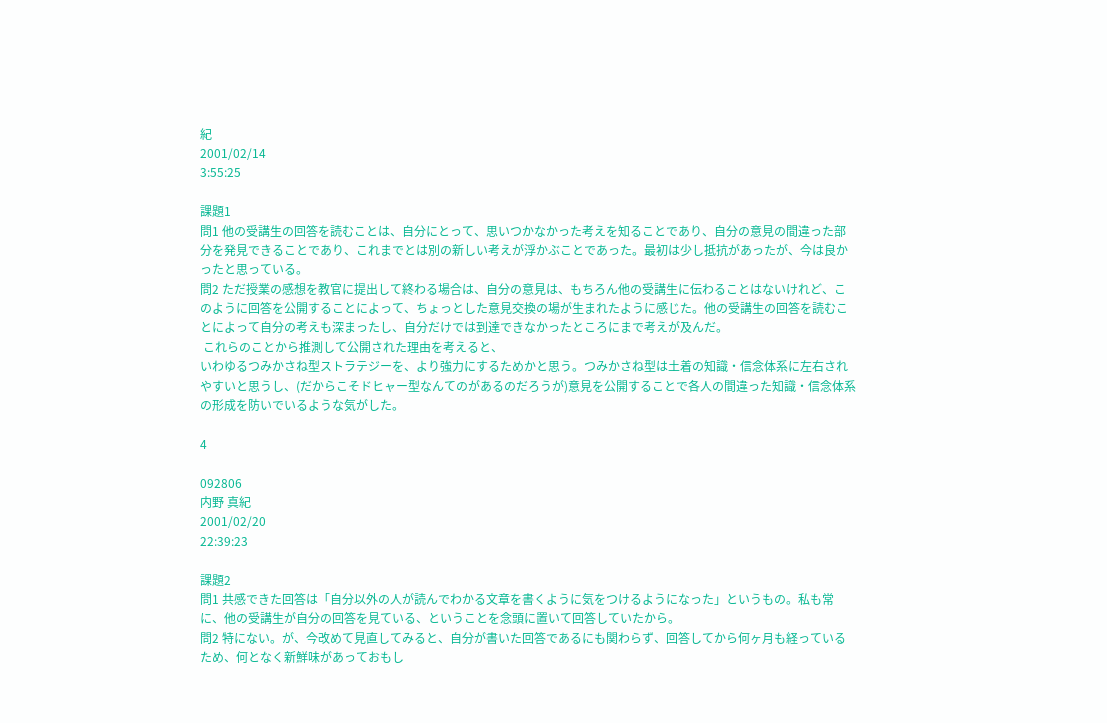紀
2001/02/14
3:55:25

課題1
問1 他の受講生の回答を読むことは、自分にとって、思いつかなかった考えを知ることであり、自分の意見の間違った部分を発見できることであり、これまでとは別の新しい考えが浮かぶことであった。最初は少し抵抗があったが、今は良かったと思っている。
問2 ただ授業の感想を教官に提出して終わる場合は、自分の意見は、もちろん他の受講生に伝わることはないけれど、このように回答を公開することによって、ちょっとした意見交換の場が生まれたように感じた。他の受講生の回答を読むことによって自分の考えも深まったし、自分だけでは到達できなかったところにまで考えが及んだ。
 これらのことから推測して公開された理由を考えると、
いわゆるつみかさね型ストラテジーを、より強力にするためかと思う。つみかさね型は土着の知識・信念体系に左右されやすいと思うし、(だからこそドヒャー型なんてのがあるのだろうが)意見を公開することで各人の間違った知識・信念体系の形成を防いでいるような気がした。

4

092806
内野 真紀
2001/02/20
22:39:23

課題2
問1 共感できた回答は「自分以外の人が読んでわかる文章を書くように気をつけるようになった」というもの。私も常に、他の受講生が自分の回答を見ている、ということを念頭に置いて回答していたから。
問2 特にない。が、今改めて見直してみると、自分が書いた回答であるにも関わらず、回答してから何ヶ月も経っているため、何となく新鮮味があっておもし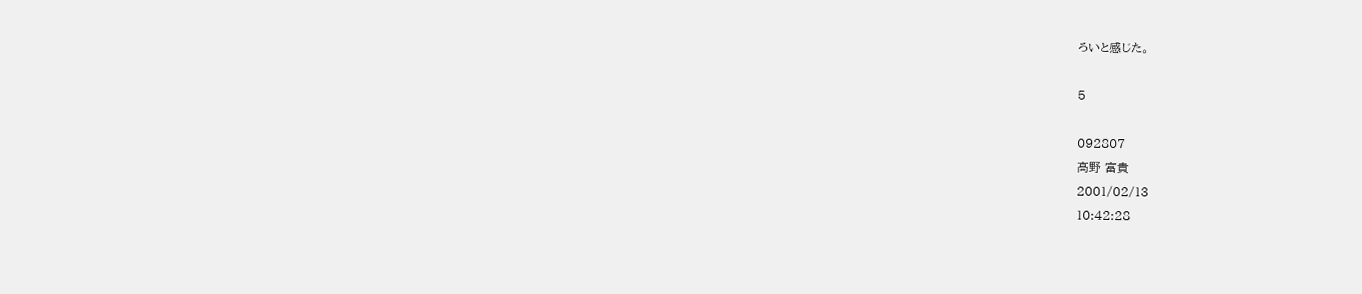ろいと感じた。

5

092807
高野 富貴
2001/02/13
10:42:28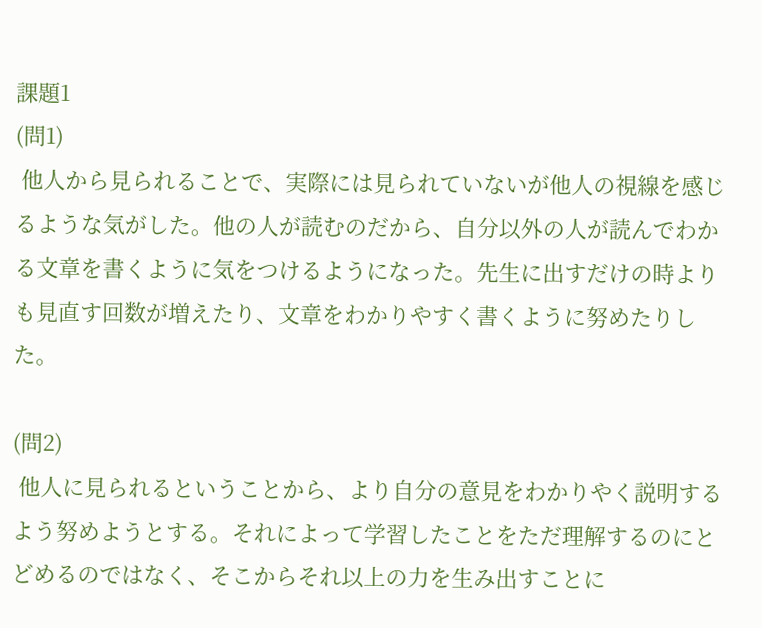課題1
(問1)
 他人から見られることで、実際には見られていないが他人の視線を感じるような気がした。他の人が読むのだから、自分以外の人が読んでわかる文章を書くように気をつけるようになった。先生に出すだけの時よりも見直す回数が増えたり、文章をわかりやすく書くように努めたりした。

(問2)
 他人に見られるということから、より自分の意見をわかりやく説明するよう努めようとする。それによって学習したことをただ理解するのにとどめるのではなく、そこからそれ以上の力を生み出すことに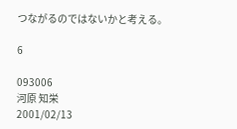つながるのではないかと考える。

6

093006
河原 知栄
2001/02/13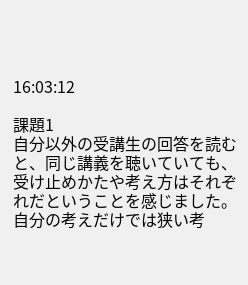16:03:12

課題1
自分以外の受講生の回答を読むと、同じ講義を聴いていても、受け止めかたや考え方はそれぞれだということを感じました。自分の考えだけでは狭い考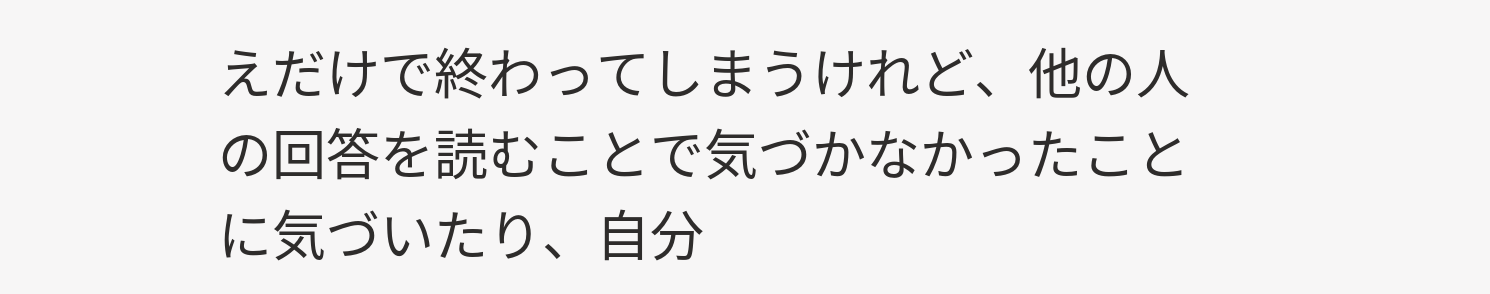えだけで終わってしまうけれど、他の人の回答を読むことで気づかなかったことに気づいたり、自分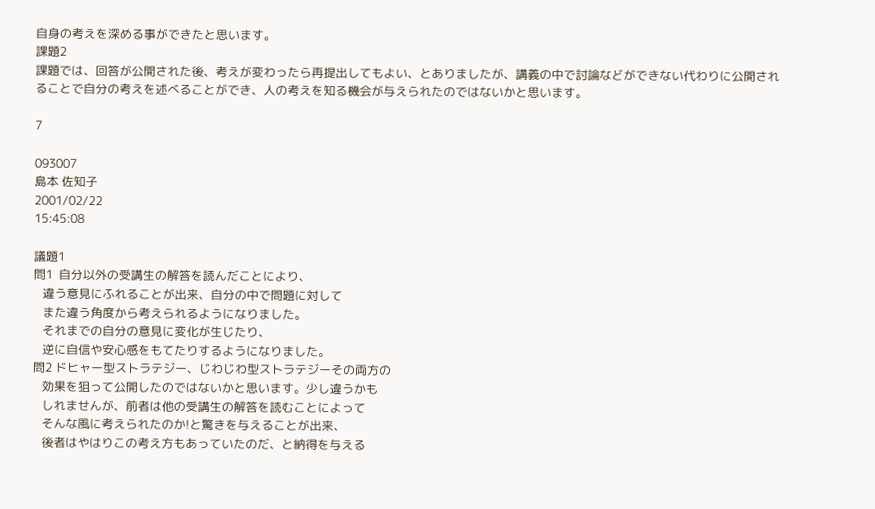自身の考えを深める事ができたと思います。
課題2
課題では、回答が公開された後、考えが変わったら再提出してもよい、とありましたが、講義の中で討論などができない代わりに公開されることで自分の考えを述べることができ、人の考えを知る機会が与えられたのではないかと思います。

7

093007
島本 佐知子
2001/02/22
15:45:08

議題1
問1  自分以外の受講生の解答を読んだことにより、
   違う意見にふれることが出来、自分の中で問題に対して
   また違う角度から考えられるようになりました。
   それまでの自分の意見に変化が生じたり、
   逆に自信や安心感をもてたりするようになりました。
問2 ドヒャー型ストラテジー、じわじわ型ストラテジーその両方の
   効果を狙って公開したのではないかと思います。少し違うかも
   しれませんが、前者は他の受講生の解答を読むことによって
   そんな風に考えられたのか!と驚きを与えることが出来、
   後者はやはりこの考え方もあっていたのだ、と納得を与える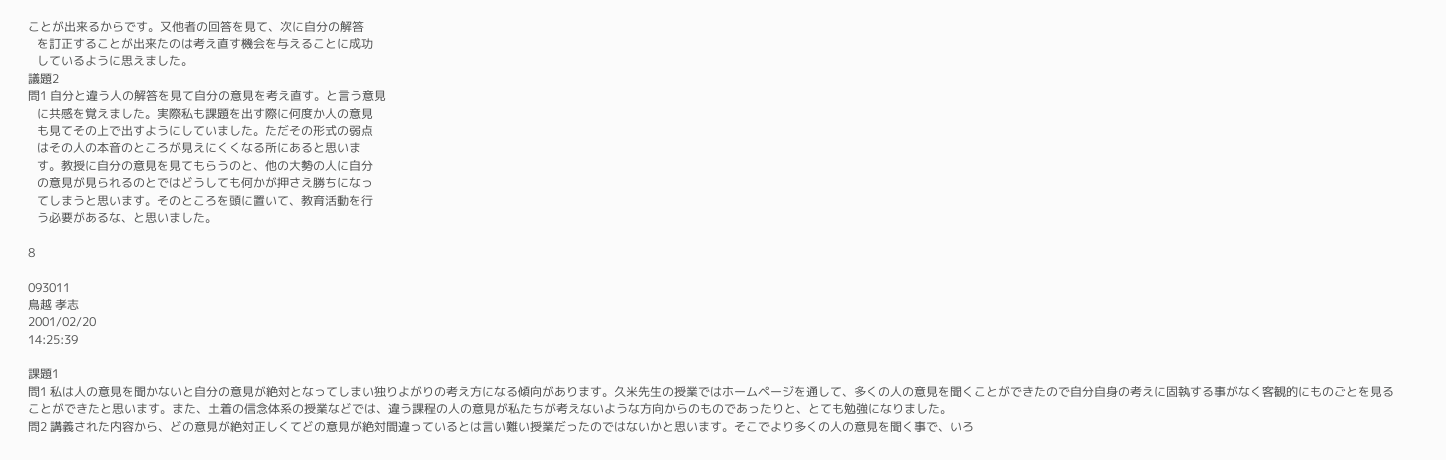ことが出来るからです。又他者の回答を見て、次に自分の解答
   を訂正することが出来たのは考え直す機会を与えることに成功
   しているように思えました。
議題2
問1 自分と違う人の解答を見て自分の意見を考え直す。と言う意見
   に共感を覚えました。実際私も課題を出す際に何度か人の意見
   も見てその上で出すようにしていました。ただその形式の弱点
   はその人の本音のところが見えにくくなる所にあると思いま
   す。教授に自分の意見を見てもらうのと、他の大勢の人に自分
   の意見が見られるのとではどうしても何かが押さえ勝ちになっ
   てしまうと思います。そのところを頭に置いて、教育活動を行
   う必要があるな、と思いました。

8

093011
鳥越 孝志
2001/02/20
14:25:39

課題1
問1 私は人の意見を聞かないと自分の意見が絶対となってしまい独りよがりの考え方になる傾向があります。久米先生の授業ではホームページを通して、多くの人の意見を聞くことができたので自分自身の考えに固執する事がなく客観的にものごとを見ることができたと思います。また、土着の信念体系の授業などでは、違う課程の人の意見が私たちが考えないような方向からのものであったりと、とても勉強になりました。
問2 講義された内容から、どの意見が絶対正しくてどの意見が絶対間違っているとは言い難い授業だったのではないかと思います。そこでより多くの人の意見を聞く事で、いろ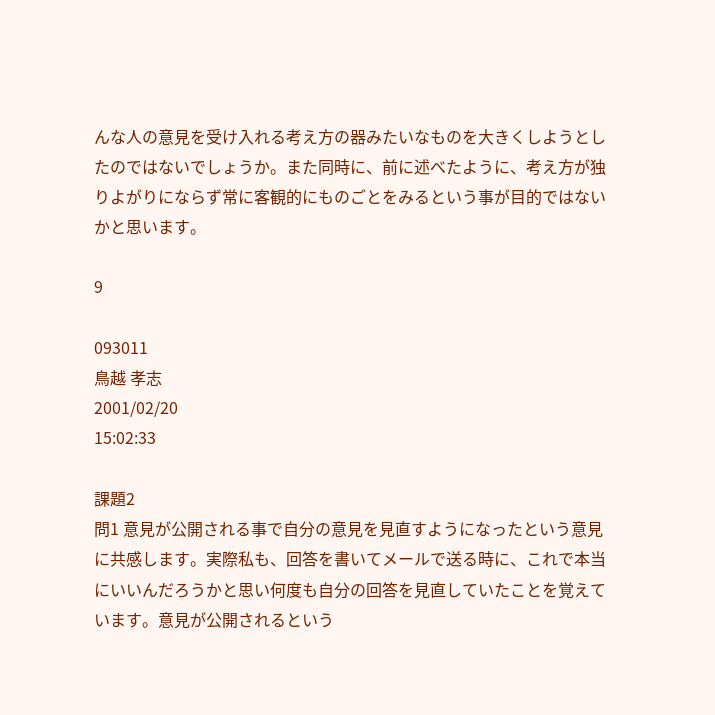んな人の意見を受け入れる考え方の器みたいなものを大きくしようとしたのではないでしょうか。また同時に、前に述べたように、考え方が独りよがりにならず常に客観的にものごとをみるという事が目的ではないかと思います。

9

093011
鳥越 孝志
2001/02/20
15:02:33

課題2
問1 意見が公開される事で自分の意見を見直すようになったという意見に共感します。実際私も、回答を書いてメールで送る時に、これで本当にいいんだろうかと思い何度も自分の回答を見直していたことを覚えています。意見が公開されるという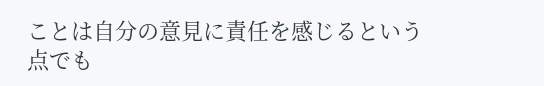ことは自分の意見に責任を感じるという点でも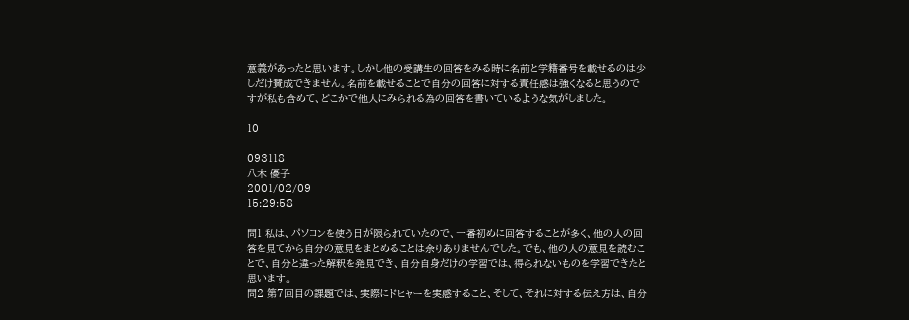意義があったと思います。しかし他の受講生の回答をみる時に名前と学籍番号を載せるのは少しだけ賛成できません。名前を載せることで自分の回答に対する責任感は強くなると思うのですが私も含めて、どこかで他人にみられる為の回答を書いているような気がしました。

10

093118
八木 優子
2001/02/09
15:29:58

問1 私は、パソコンを使う日が限られていたので、一番初めに回答することが多く、他の人の回答を見てから自分の意見をまとめることは余りありませんでした。でも、他の人の意見を読むことで、自分と違った解釈を発見でき、自分自身だけの学習では、得られないものを学習できたと思います。
問2 第7回目の課題では、実際にドヒャーを実感すること、そして、それに対する伝え方は、自分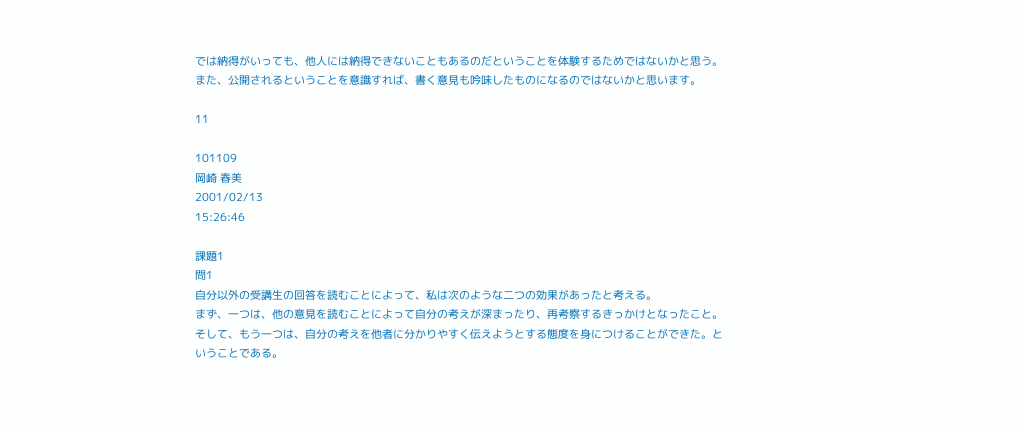では納得がいっても、他人には納得できないこともあるのだということを体験するためではないかと思う。
また、公開されるということを意識すれば、書く意見も吟味したものになるのではないかと思います。

11

101109
岡崎 春美
2001/02/13
15:26:46

課題1
問1
自分以外の受講生の回答を読むことによって、私は次のような二つの効果があったと考える。
まず、一つは、他の意見を読むことによって自分の考えが深まったり、再考察するきっかけとなったこと。
そして、もう一つは、自分の考えを他者に分かりやすく伝えようとする態度を身につけることができた。ということである。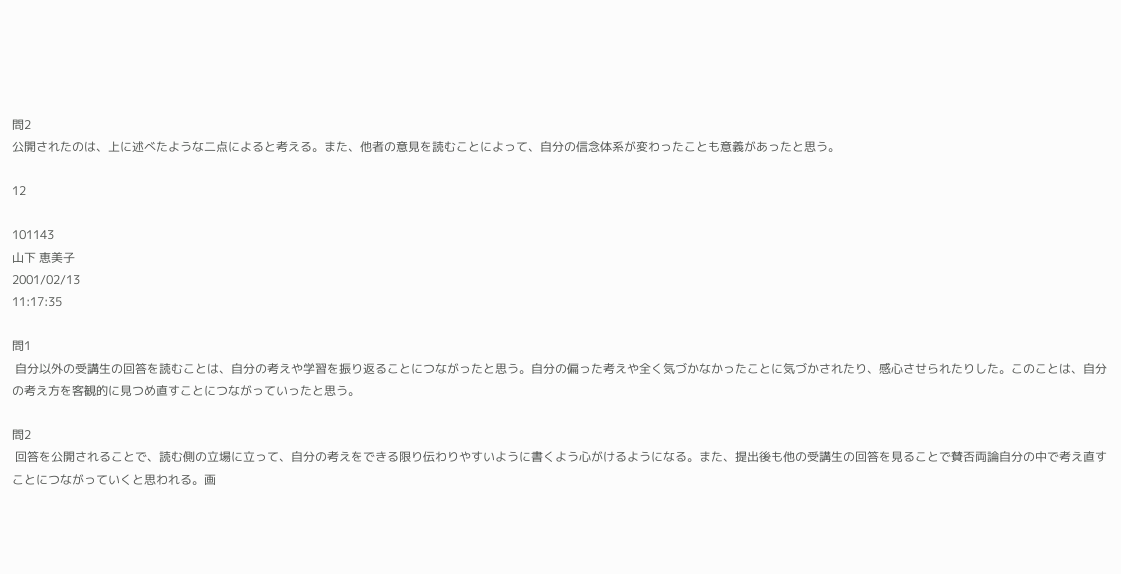問2
公開されたのは、上に述べたような二点によると考える。また、他者の意見を読むことによって、自分の信念体系が変わったことも意義があったと思う。

12

101143
山下 恵美子
2001/02/13
11:17:35

問1
 自分以外の受講生の回答を読むことは、自分の考えや学習を振り返ることにつながったと思う。自分の偏った考えや全く気づかなかったことに気づかされたり、感心させられたりした。このことは、自分の考え方を客観的に見つめ直すことにつながっていったと思う。

問2
 回答を公開されることで、読む側の立場に立って、自分の考えをできる限り伝わりやすいように書くよう心がけるようになる。また、提出後も他の受講生の回答を見ることで賛否両論自分の中で考え直すことにつながっていくと思われる。画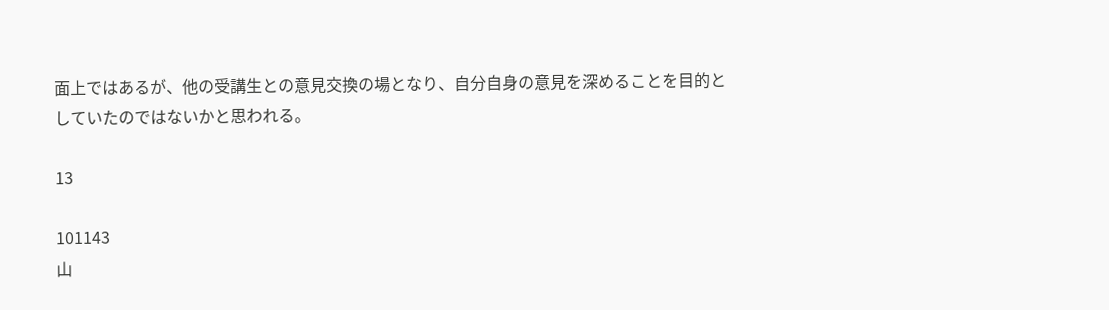面上ではあるが、他の受講生との意見交換の場となり、自分自身の意見を深めることを目的としていたのではないかと思われる。

13

101143
山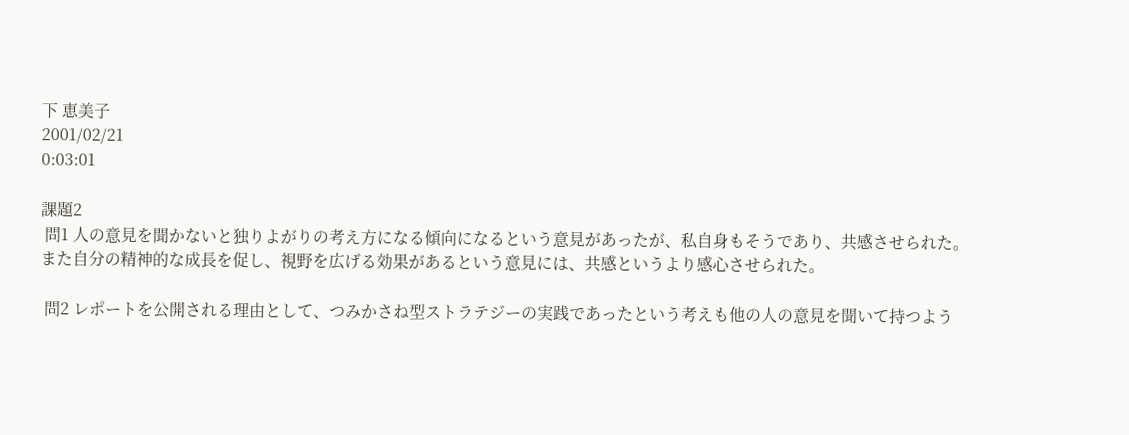下 恵美子
2001/02/21
0:03:01

課題2
 問1 人の意見を聞かないと独りよがりの考え方になる傾向になるという意見があったが、私自身もそうであり、共感させられた。また自分の精神的な成長を促し、視野を広げる効果があるという意見には、共感というより感心させられた。

 問2 レポートを公開される理由として、つみかさね型ストラテジーの実践であったという考えも他の人の意見を聞いて持つよう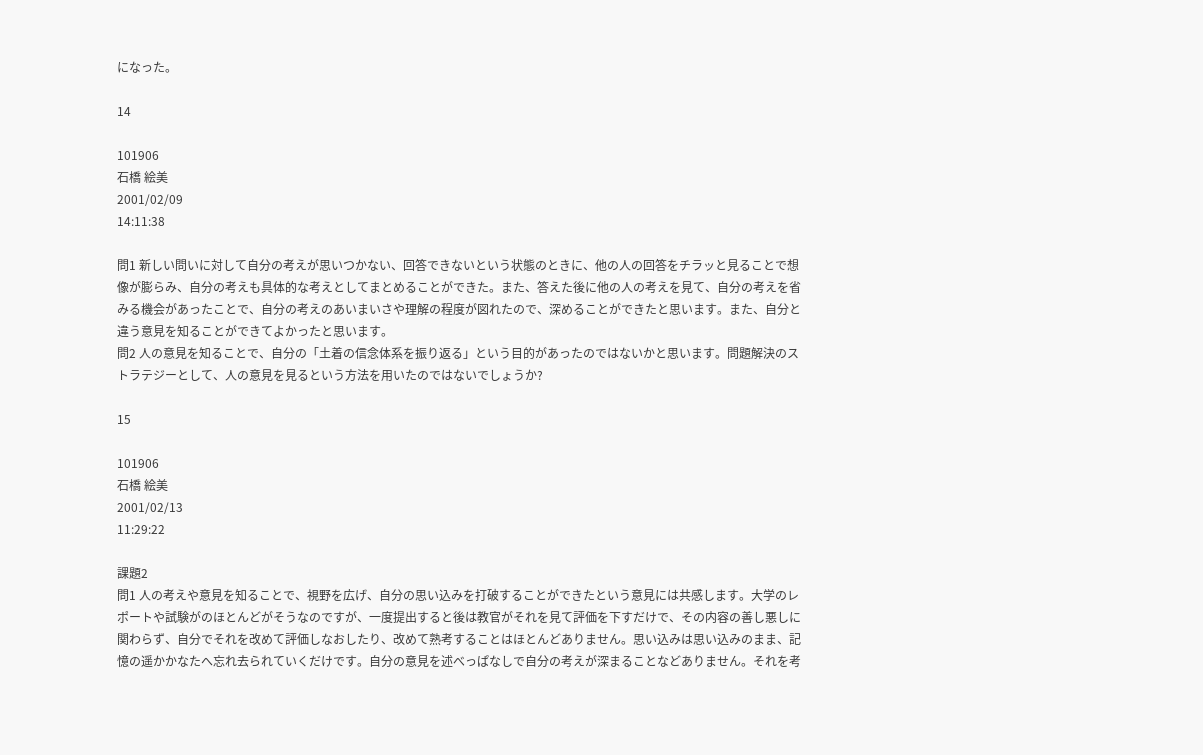になった。

14

101906
石橋 絵美
2001/02/09
14:11:38

問1 新しい問いに対して自分の考えが思いつかない、回答できないという状態のときに、他の人の回答をチラッと見ることで想像が膨らみ、自分の考えも具体的な考えとしてまとめることができた。また、答えた後に他の人の考えを見て、自分の考えを省みる機会があったことで、自分の考えのあいまいさや理解の程度が図れたので、深めることができたと思います。また、自分と違う意見を知ることができてよかったと思います。
問2 人の意見を知ることで、自分の「土着の信念体系を振り返る」という目的があったのではないかと思います。問題解決のストラテジーとして、人の意見を見るという方法を用いたのではないでしょうか?

15

101906
石橋 絵美
2001/02/13
11:29:22

課題2
問1 人の考えや意見を知ることで、視野を広げ、自分の思い込みを打破することができたという意見には共感します。大学のレポートや試験がのほとんどがそうなのですが、一度提出すると後は教官がそれを見て評価を下すだけで、その内容の善し悪しに関わらず、自分でそれを改めて評価しなおしたり、改めて熟考することはほとんどありません。思い込みは思い込みのまま、記憶の遥かかなたへ忘れ去られていくだけです。自分の意見を述べっぱなしで自分の考えが深まることなどありません。それを考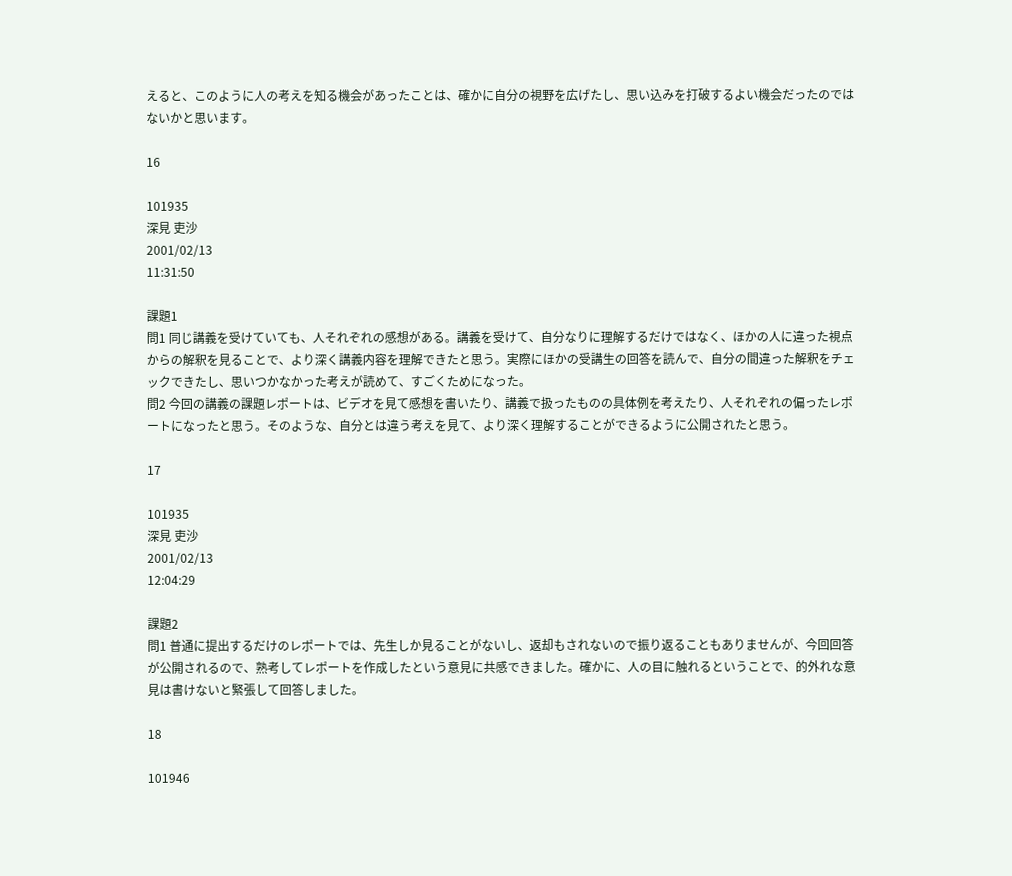えると、このように人の考えを知る機会があったことは、確かに自分の視野を広げたし、思い込みを打破するよい機会だったのではないかと思います。

16

101935
深見 吏沙
2001/02/13
11:31:50

課題1
問1 同じ講義を受けていても、人それぞれの感想がある。講義を受けて、自分なりに理解するだけではなく、ほかの人に違った視点からの解釈を見ることで、より深く講義内容を理解できたと思う。実際にほかの受講生の回答を読んで、自分の間違った解釈をチェックできたし、思いつかなかった考えが読めて、すごくためになった。
問2 今回の講義の課題レポートは、ビデオを見て感想を書いたり、講義で扱ったものの具体例を考えたり、人それぞれの偏ったレポートになったと思う。そのような、自分とは違う考えを見て、より深く理解することができるように公開されたと思う。

17

101935
深見 吏沙
2001/02/13
12:04:29

課題2
問1 普通に提出するだけのレポートでは、先生しか見ることがないし、返却もされないので振り返ることもありませんが、今回回答が公開されるので、熟考してレポートを作成したという意見に共感できました。確かに、人の目に触れるということで、的外れな意見は書けないと緊張して回答しました。

18

101946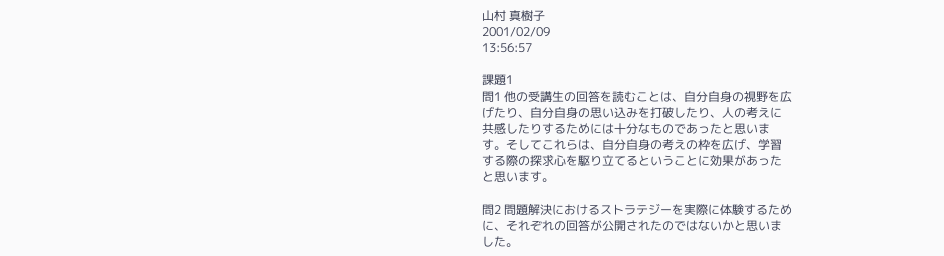山村 真樹子
2001/02/09
13:56:57

課題1
問1 他の受講生の回答を読むことは、自分自身の視野を広
げたり、自分自身の思い込みを打破したり、人の考えに
共感したりするためには十分なものであったと思いま
す。そしてこれらは、自分自身の考えの枠を広げ、学習
する際の探求心を駆り立てるということに効果があった
と思います。

問2 問題解決におけるストラテジーを実際に体験するため
に、それぞれの回答が公開されたのではないかと思いま
した。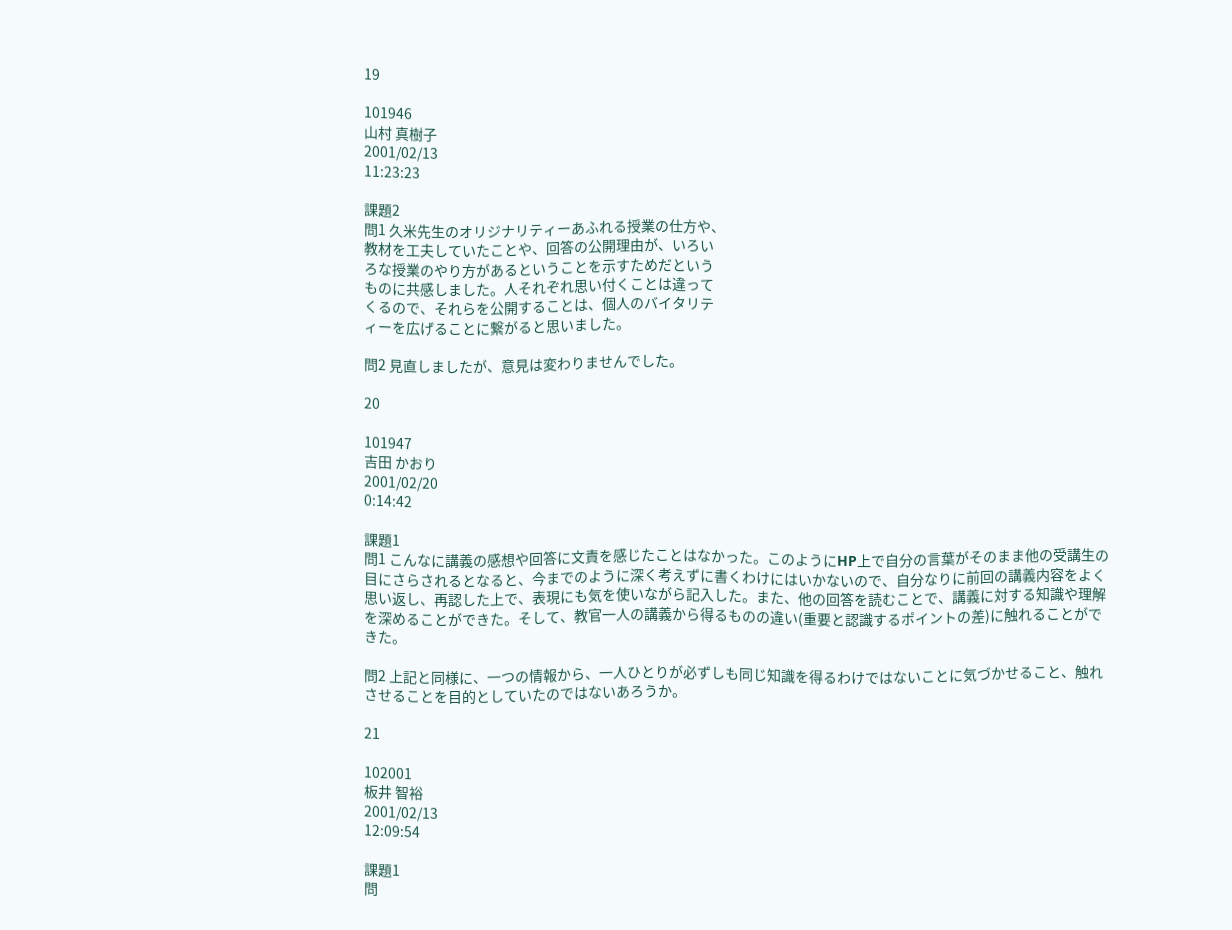19

101946
山村 真樹子
2001/02/13
11:23:23

課題2
問1 久米先生のオリジナリティーあふれる授業の仕方や、
教材を工夫していたことや、回答の公開理由が、いろい
ろな授業のやり方があるということを示すためだという
ものに共感しました。人それぞれ思い付くことは違って
くるので、それらを公開することは、個人のバイタリテ
ィーを広げることに繋がると思いました。

問2 見直しましたが、意見は変わりませんでした。

20

101947
吉田 かおり
2001/02/20
0:14:42

課題1
問1 こんなに講義の感想や回答に文責を感じたことはなかった。このようにHP上で自分の言葉がそのまま他の受講生の目にさらされるとなると、今までのように深く考えずに書くわけにはいかないので、自分なりに前回の講義内容をよく思い返し、再認した上で、表現にも気を使いながら記入した。また、他の回答を読むことで、講義に対する知識や理解を深めることができた。そして、教官一人の講義から得るものの違い(重要と認識するポイントの差)に触れることができた。

問2 上記と同様に、一つの情報から、一人ひとりが必ずしも同じ知識を得るわけではないことに気づかせること、触れさせることを目的としていたのではないあろうか。

21

102001
板井 智裕
2001/02/13
12:09:54

課題1
問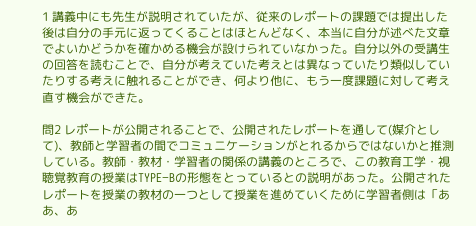1 講義中にも先生が説明されていたが、従来のレポートの課題では提出した後は自分の手元に返ってくることはほとんどなく、本当に自分が述べた文章でよいかどうかを確かめる機会が設けられていなかった。自分以外の受講生の回答を読むことで、自分が考えていた考えとは異なっていたり類似していたりする考えに触れることができ、何より他に、もう一度課題に対して考え直す機会ができた。

問2 レポートが公開されることで、公開されたレポートを通して(媒介として)、教師と学習者の間でコミュニケーションがとれるからではないかと推測している。教師・教材・学習者の関係の講義のところで、この教育工学・視聴覚教育の授業はTYPE−Bの形態をとっているとの説明があった。公開されたレポートを授業の教材の一つとして授業を進めていくために学習者側は「ああ、あ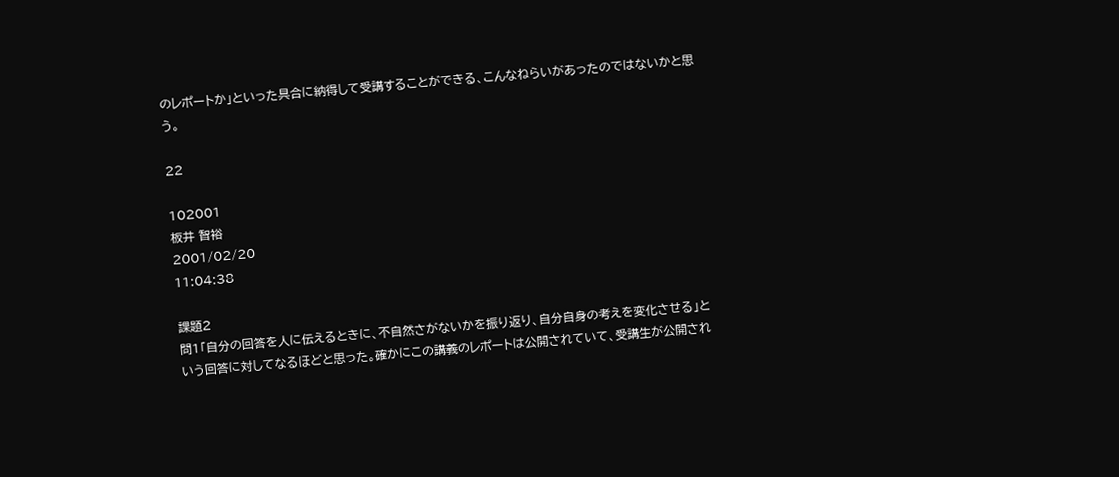のレポートか」といった具合に納得して受講することができる、こんなねらいがあったのではないかと思う。

22

102001
板井 智裕
2001/02/20
11:04:38

課題2
問1「自分の回答を人に伝えるときに、不自然さがないかを振り返り、自分自身の考えを変化させる」という回答に対してなるほどと思った。確かにこの講義のレポートは公開されていて、受講生が公開され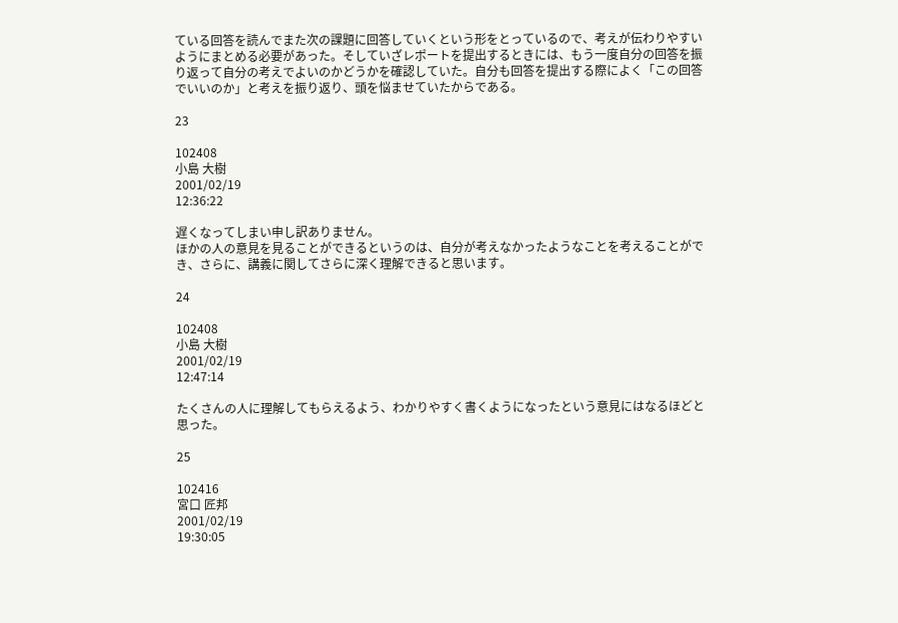ている回答を読んでまた次の課題に回答していくという形をとっているので、考えが伝わりやすいようにまとめる必要があった。そしていざレポートを提出するときには、もう一度自分の回答を振り返って自分の考えでよいのかどうかを確認していた。自分も回答を提出する際によく「この回答でいいのか」と考えを振り返り、頭を悩ませていたからである。

23

102408
小島 大樹
2001/02/19
12:36:22

遅くなってしまい申し訳ありません。
ほかの人の意見を見ることができるというのは、自分が考えなかったようなことを考えることができ、さらに、講義に関してさらに深く理解できると思います。

24

102408
小島 大樹
2001/02/19
12:47:14

たくさんの人に理解してもらえるよう、わかりやすく書くようになったという意見にはなるほどと思った。

25

102416
宮口 匠邦
2001/02/19
19:30:05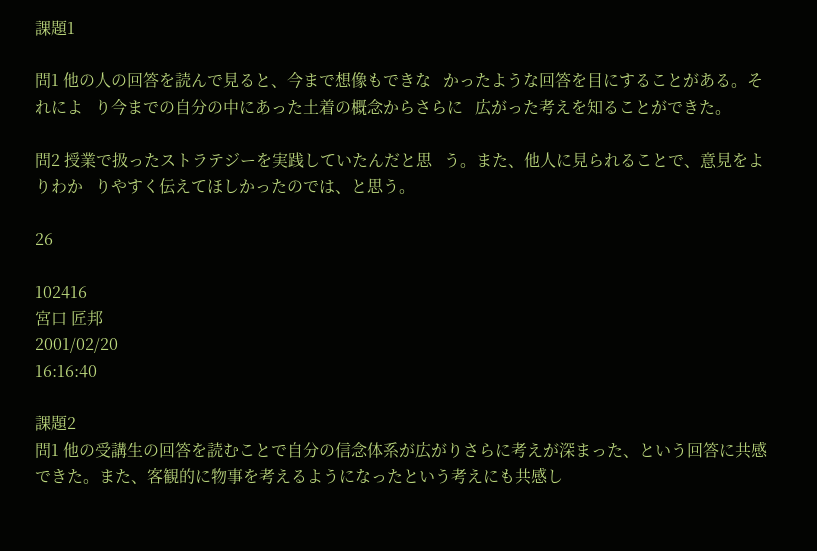課題1

問1 他の人の回答を読んで見ると、今まで想像もできな   かったような回答を目にすることがある。それによ   り今までの自分の中にあった土着の概念からさらに   広がった考えを知ることができた。

問2 授業で扱ったストラテジーを実践していたんだと思   う。また、他人に見られることで、意見をよりわか   りやすく伝えてほしかったのでは、と思う。

26

102416
宮口 匠邦
2001/02/20
16:16:40

課題2
問1 他の受講生の回答を読むことで自分の信念体系が広がりさらに考えが深まった、という回答に共感できた。また、客観的に物事を考えるようになったという考えにも共感し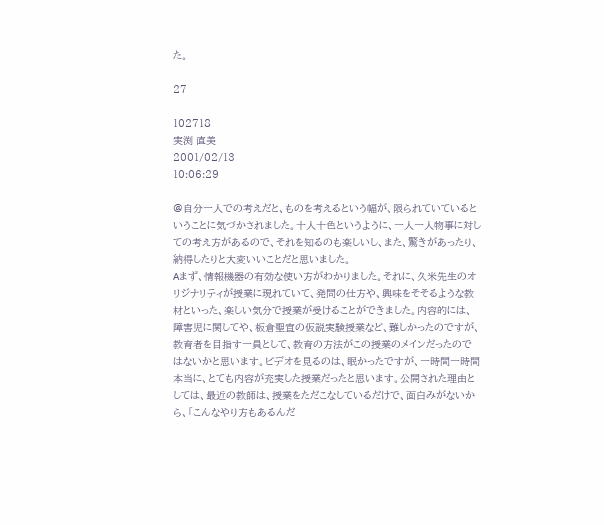た。

27

102718
実渕 直美
2001/02/13
10:06:29

@自分一人での考えだと、ものを考えるという幅が、限られていているということに気づかされました。十人十色というように、一人一人物事に対しての考え方があるので、それを知るのも楽しいし、また、驚きがあったり、納得したりと大変いいことだと思いました。
Aまず、情報機器の有効な使い方がわかりました。それに、久米先生のオリジナリティが授業に現れていて、発問の仕方や、興味をそそるような教材といった、楽しい気分で授業が受けることができました。内容的には、障害児に関してや、板倉聖宣の仮説実験授業など、難しかったのですが、教育者を目指す一員として、教育の方法がこの授業のメインだったのではないかと思います。ビデオを見るのは、眠かったですが、一時間一時間本当に、とても内容が充実した授業だったと思います。公開された理由としては、最近の教師は、授業をただこなしているだけで、面白みがないから、「こんなやり方もあるんだ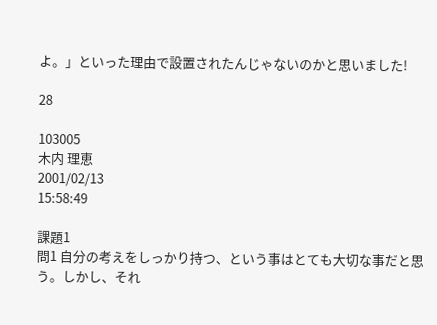よ。」といった理由で設置されたんじゃないのかと思いました!

28

103005
木内 理恵
2001/02/13
15:58:49

課題1
問1 自分の考えをしっかり持つ、という事はとても大切な事だと思う。しかし、それ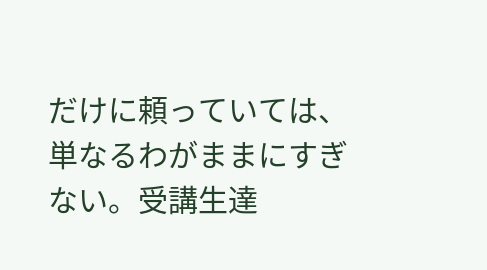だけに頼っていては、単なるわがままにすぎない。受講生達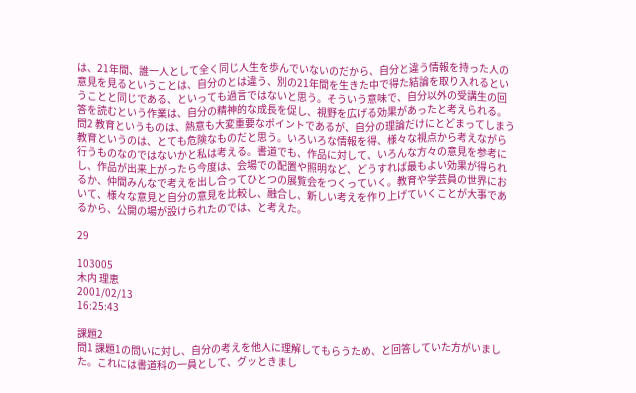は、21年間、誰一人として全く同じ人生を歩んでいないのだから、自分と違う情報を持った人の意見を見るということは、自分のとは違う、別の21年間を生きた中で得た結論を取り入れるということと同じである、といっても過言ではないと思う。そういう意味で、自分以外の受講生の回答を読むという作業は、自分の精神的な成長を促し、視野を広げる効果があったと考えられる。
問2 教育というものは、熱意も大変重要なポイントであるが、自分の理論だけにとどまってしまう教育というのは、とても危険なものだと思う。いろいろな情報を得、様々な視点から考えながら行うものなのではないかと私は考える。書道でも、作品に対して、いろんな方々の意見を参考にし、作品が出来上がったら今度は、会場での配置や照明など、どうすれば最もよい効果が得られるか、仲間みんなで考えを出し合ってひとつの展覧会をつくっていく。教育や学芸員の世界において、様々な意見と自分の意見を比較し、融合し、新しい考えを作り上げていくことが大事であるから、公開の場が設けられたのでは、と考えた。

29

103005
木内 理恵
2001/02/13
16:25:43

課題2
問1 課題1の問いに対し、自分の考えを他人に理解してもらうため、と回答していた方がいました。これには書道科の一員として、グッときまし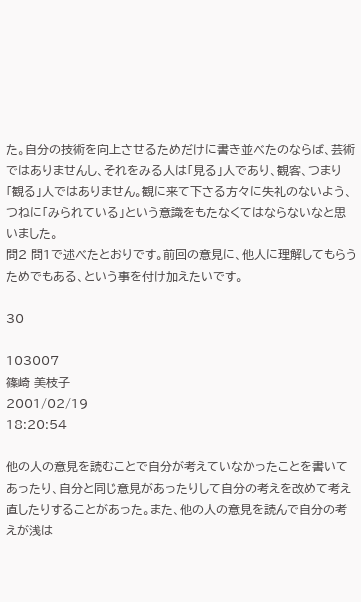た。自分の技術を向上させるためだけに書き並べたのならば、芸術ではありませんし、それをみる人は「見る」人であり、観客、つまり「観る」人ではありません。観に来て下さる方々に失礼のないよう、つねに「みられている」という意識をもたなくてはならないなと思いました。
問2 問1で述べたとおりです。前回の意見に、他人に理解してもらうためでもある、という事を付け加えたいです。

30

103007
篠崎 美枝子
2001/02/19
18:20:54

他の人の意見を読むことで自分が考えていなかったことを書いてあったり、自分と同じ意見があったりして自分の考えを改めて考え直したりすることがあった。また、他の人の意見を読んで自分の考えが浅は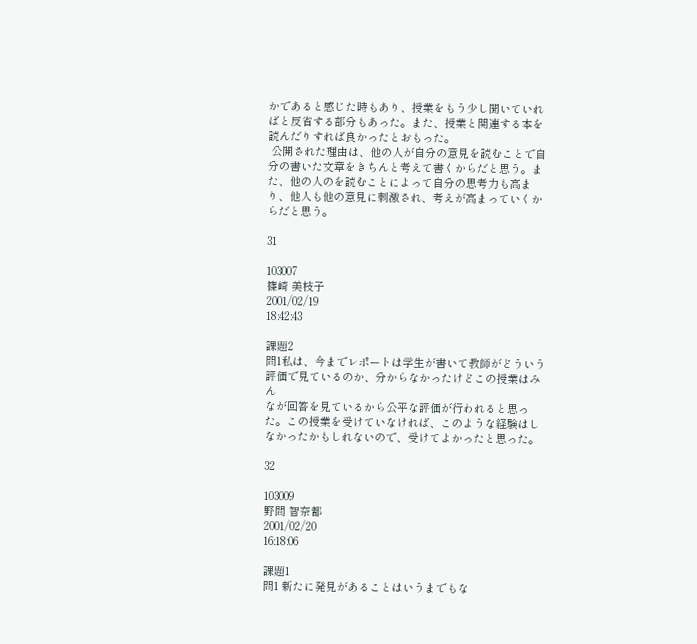かであると感じた時もあり、授業をもう少し聞いていればと反省する部分もあった。また、授業と関連する本を読んだりすれば良かったとおもった。
 公開された理由は、他の人が自分の意見を読むことで自分の書いた文章をきちんと考えて書くからだと思う。また、他の人のを読むことによって自分の思考力も高まり、他人も他の意見に刺激され、考えが高まっていくからだと思う。

31

103007
篠崎 美枝子
2001/02/19
18:42:43

課題2
問1私は、今までレポートは学生が書いて教師がどういう評価で見ているのか、分からなかったけどこの授業はみん
なが回答を見ているから公平な評価が行われると思った。この授業を受けていなければ、このような経験はしなかったかもしれないので、受けてよかったと思った。

32

103009
野間 智奈都
2001/02/20
16:18:06

課題1
問1 新たに発見があることはいうまでもな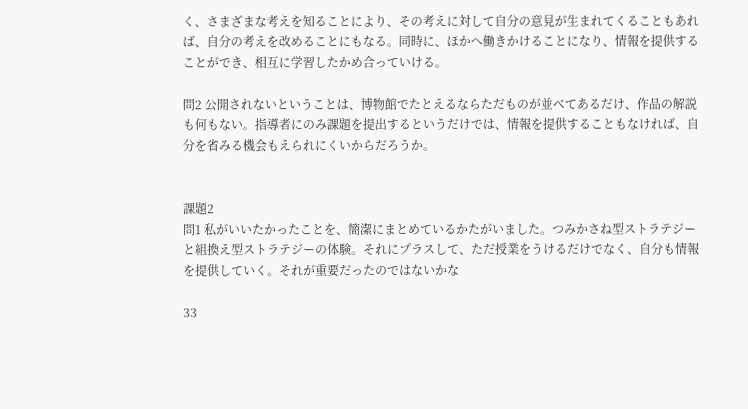く、さまざまな考えを知ることにより、その考えに対して自分の意見が生まれてくることもあれば、自分の考えを改めることにもなる。同時に、ほかへ働きかけることになり、情報を提供することができ、相互に学習したかめ合っていける。

問2 公開されないということは、博物館でたとえるならただものが並べてあるだけ、作品の解説も何もない。指導者にのみ課題を提出するというだけでは、情報を提供することもなければ、自分を省みる機会もえられにくいからだろうか。


課題2
問1 私がいいたかったことを、簡潔にまとめているかたがいました。つみかさね型ストラテジーと組換え型ストラテジーの体験。それにプラスして、ただ授業をうけるだけでなく、自分も情報を提供していく。それが重要だったのではないかな

33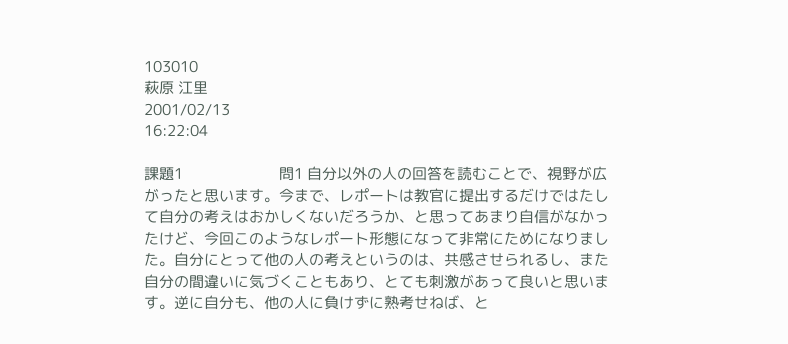103010
萩原 江里
2001/02/13
16:22:04

課題1                        問1 自分以外の人の回答を読むことで、視野が広がったと思います。今まで、レポートは教官に提出するだけではたして自分の考えはおかしくないだろうか、と思ってあまり自信がなかったけど、今回このようなレポート形態になって非常にためになりました。自分にとって他の人の考えというのは、共感させられるし、また自分の間違いに気づくこともあり、とても刺激があって良いと思います。逆に自分も、他の人に負けずに熟考せねば、と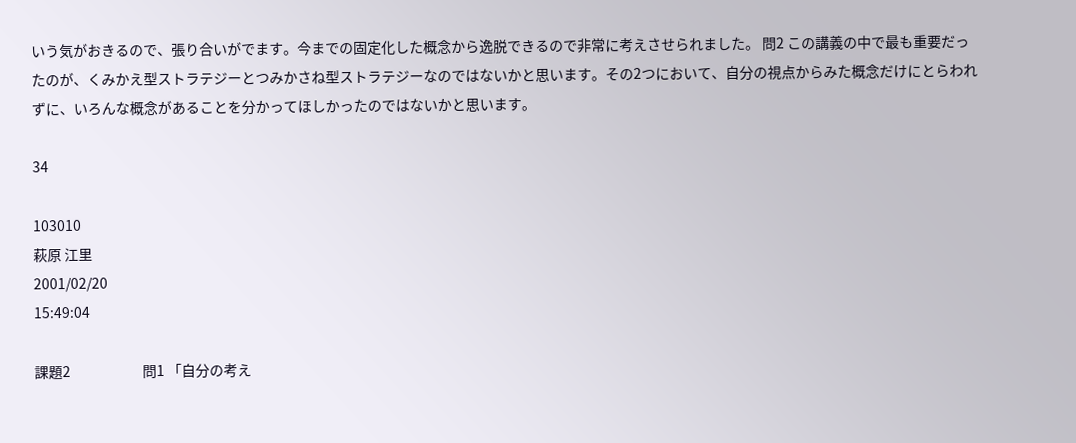いう気がおきるので、張り合いがでます。今までの固定化した概念から逸脱できるので非常に考えさせられました。 問2 この講義の中で最も重要だったのが、くみかえ型ストラテジーとつみかさね型ストラテジーなのではないかと思います。その2つにおいて、自分の視点からみた概念だけにとらわれずに、いろんな概念があることを分かってほしかったのではないかと思います。

34

103010
萩原 江里
2001/02/20
15:49:04

課題2                        問1 「自分の考え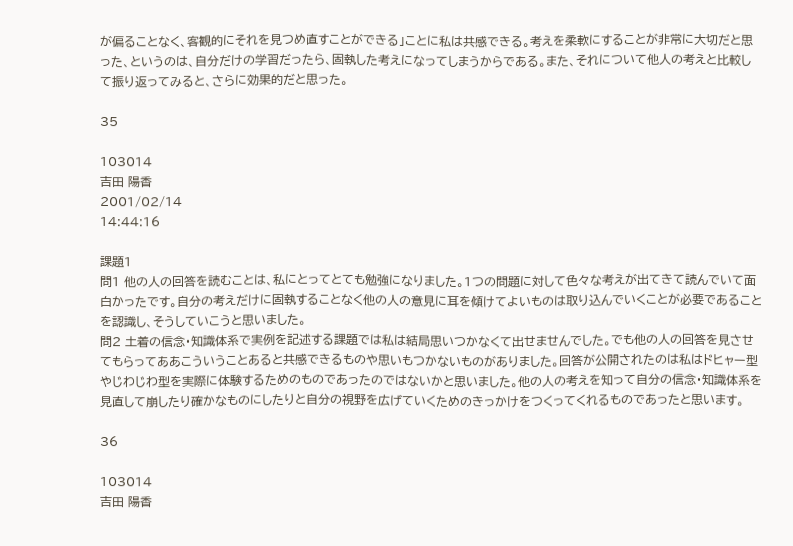が偏ることなく、客観的にそれを見つめ直すことができる」ことに私は共感できる。考えを柔軟にすることが非常に大切だと思った、というのは、自分だけの学習だったら、固執した考えになってしまうからである。また、それについて他人の考えと比較して振り返ってみると、さらに効果的だと思った。

35

103014
吉田 陽香
2001/02/14
14:44:16

課題1
問1 他の人の回答を読むことは、私にとってとても勉強になりました。1つの問題に対して色々な考えが出てきて読んでいて面白かったです。自分の考えだけに固執することなく他の人の意見に耳を傾けてよいものは取り込んでいくことが必要であることを認識し、そうしていこうと思いました。
問2 土着の信念・知識体系で実例を記述する課題では私は結局思いつかなくて出せませんでした。でも他の人の回答を見させてもらってああこういうことあると共感できるものや思いもつかないものがありました。回答が公開されたのは私はドヒャー型やじわじわ型を実際に体験するためのものであったのではないかと思いました。他の人の考えを知って自分の信念・知識体系を見直して崩したり確かなものにしたりと自分の視野を広げていくためのきっかけをつくってくれるものであったと思います。

36

103014
吉田 陽香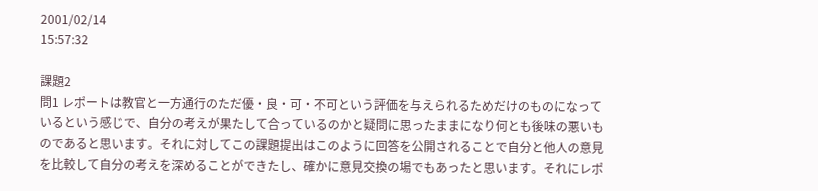2001/02/14
15:57:32

課題2
問1 レポートは教官と一方通行のただ優・良・可・不可という評価を与えられるためだけのものになっているという感じで、自分の考えが果たして合っているのかと疑問に思ったままになり何とも後味の悪いものであると思います。それに対してこの課題提出はこのように回答を公開されることで自分と他人の意見を比較して自分の考えを深めることができたし、確かに意見交換の場でもあったと思います。それにレポ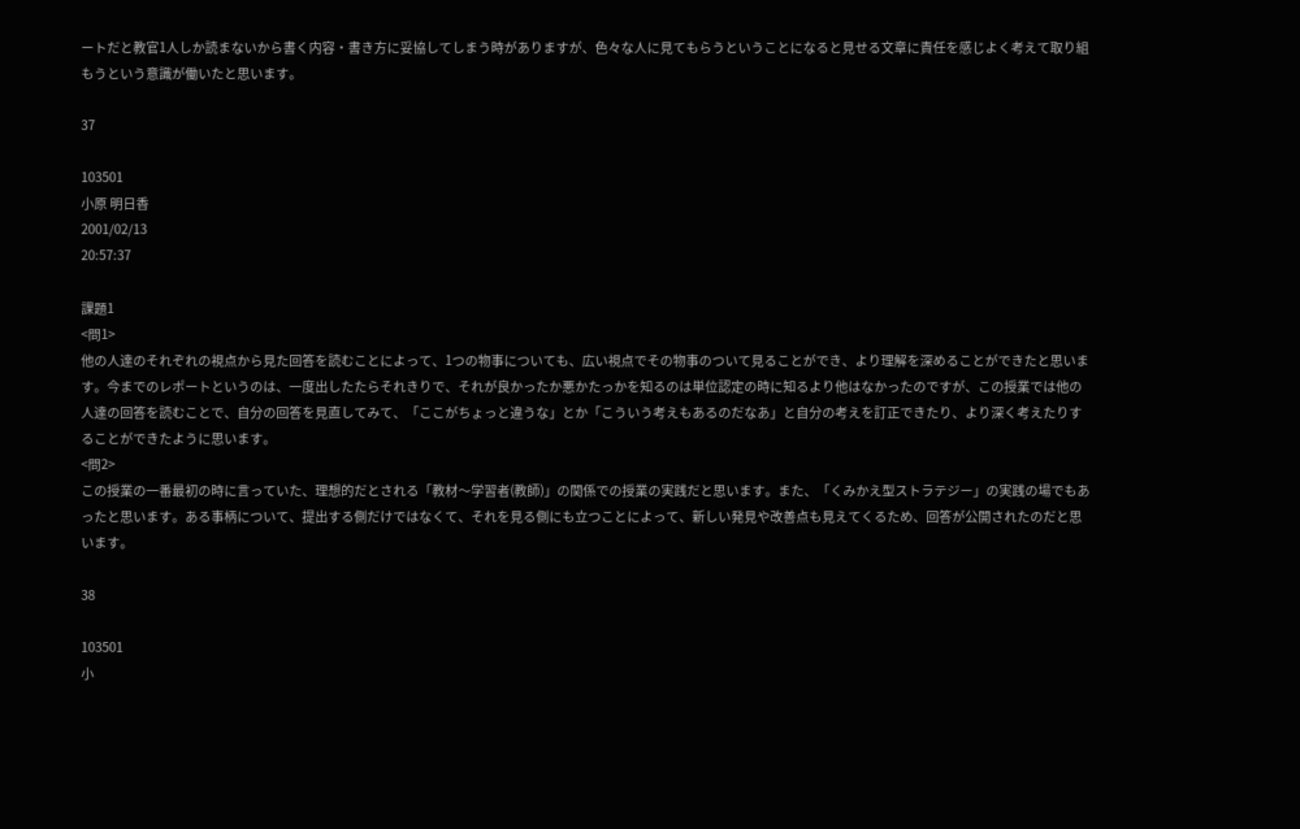ートだと教官1人しか読まないから書く内容・書き方に妥協してしまう時がありますが、色々な人に見てもらうということになると見せる文章に責任を感じよく考えて取り組もうという意識が働いたと思います。

37

103501
小原 明日香
2001/02/13
20:57:37

課題1
<問1>
他の人達のそれぞれの視点から見た回答を読むことによって、1つの物事についても、広い視点でその物事のついて見ることができ、より理解を深めることができたと思います。今までのレポートというのは、一度出したたらそれきりで、それが良かったか悪かたっかを知るのは単位認定の時に知るより他はなかったのですが、この授業では他の人達の回答を読むことで、自分の回答を見直してみて、「ここがちょっと違うな」とか「こういう考えもあるのだなあ」と自分の考えを訂正できたり、より深く考えたりすることができたように思います。
<問2>
この授業の一番最初の時に言っていた、理想的だとされる「教材〜学習者(教師)」の関係での授業の実践だと思います。また、「くみかえ型ストラテジー」の実践の場でもあったと思います。ある事柄について、提出する側だけではなくて、それを見る側にも立つことによって、新しい発見や改善点も見えてくるため、回答が公開されたのだと思います。

38

103501
小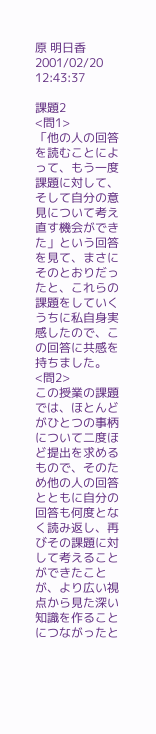原 明日香
2001/02/20
12:43:37

課題2
<問1>
「他の人の回答を読むことによって、もう一度課題に対して、そして自分の意見について考え直す機会ができた」という回答を見て、まさにそのとおりだったと、これらの課題をしていくうちに私自身実感したので、この回答に共感を持ちました。
<問2>
この授業の課題では、ほとんどがひとつの事柄について二度ほど提出を求めるもので、そのため他の人の回答とともに自分の回答も何度となく読み返し、再びその課題に対して考えることができたことが、より広い視点から見た深い知識を作ることにつながったと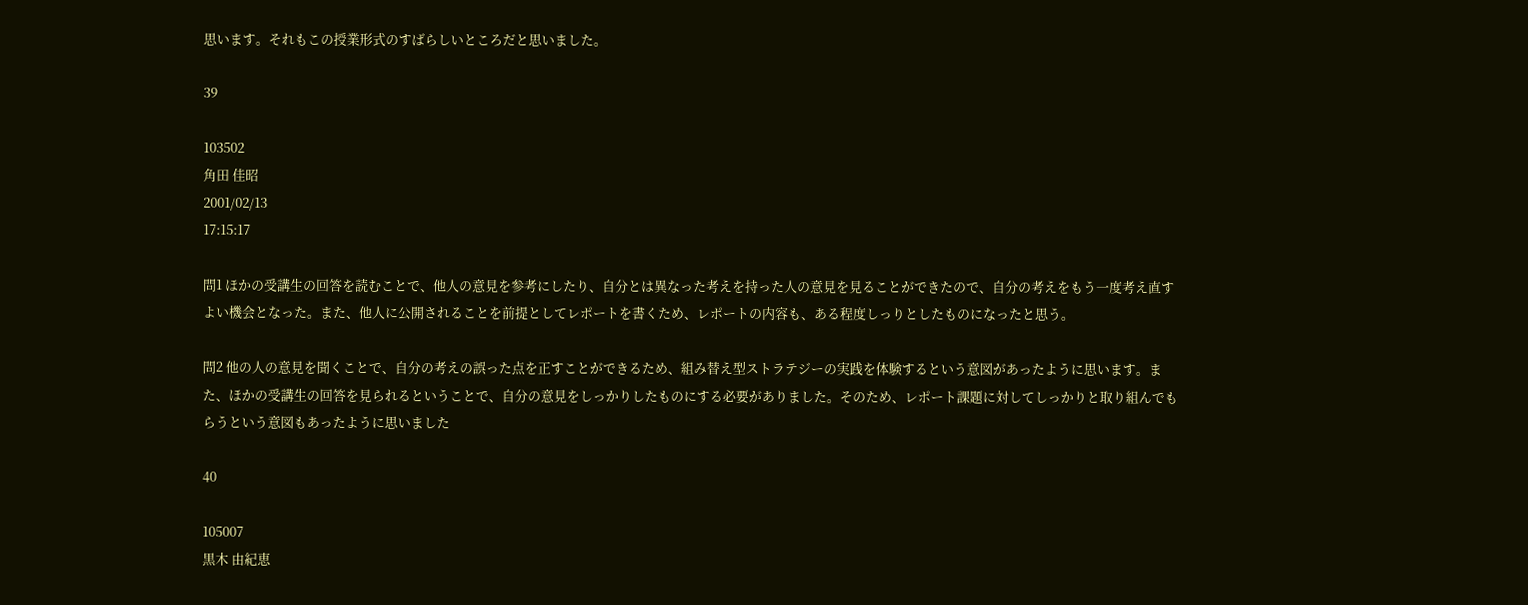思います。それもこの授業形式のすばらしいところだと思いました。

39

103502
角田 佳昭
2001/02/13
17:15:17

問1 ほかの受講生の回答を読むことで、他人の意見を参考にしたり、自分とは異なった考えを持った人の意見を見ることができたので、自分の考えをもう一度考え直すよい機会となった。また、他人に公開されることを前提としてレポートを書くため、レポートの内容も、ある程度しっりとしたものになったと思う。

問2 他の人の意見を聞くことで、自分の考えの誤った点を正すことができるため、組み替え型ストラテジーの実践を体験するという意図があったように思います。また、ほかの受講生の回答を見られるということで、自分の意見をしっかりしたものにする必要がありました。そのため、レポート課題に対してしっかりと取り組んでもらうという意図もあったように思いました

40

105007
黒木 由紀恵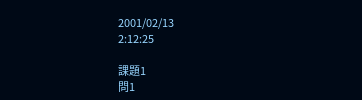2001/02/13
2:12:25

課題1
問1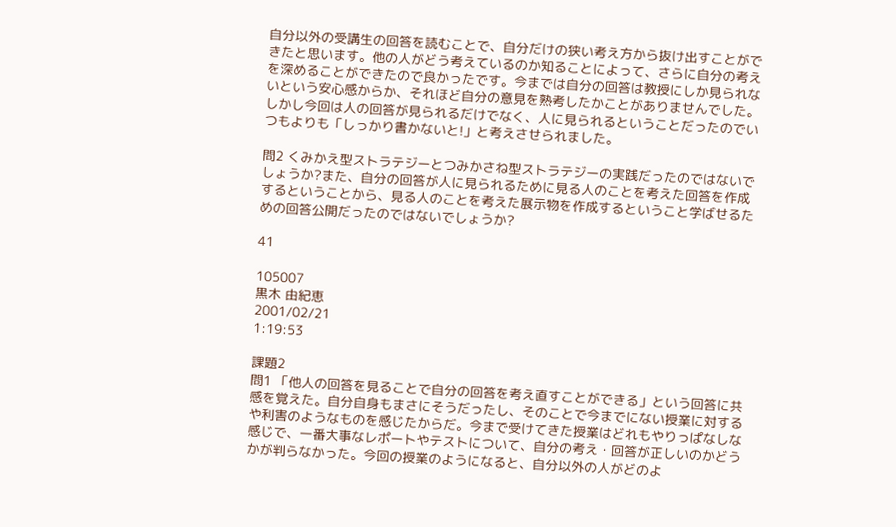自分以外の受講生の回答を読むことで、自分だけの狭い考え方から抜け出すことができたと思います。他の人がどう考えているのか知ることによって、さらに自分の考えを深めることができたので良かったです。今までは自分の回答は教授にしか見られないという安心感からか、それほど自分の意見を熟考したかことがありませんでした。しかし今回は人の回答が見られるだけでなく、人に見られるということだったのでいつもよりも「しっかり書かないと!」と考えさせられました。

問2 くみかえ型ストラテジーとつみかさね型ストラテジーの実践だったのではないでしょうか?また、自分の回答が人に見られるために見る人のことを考えた回答を作成するということから、見る人のことを考えた展示物を作成するということ学ばせるための回答公開だったのではないでしょうか?

41

105007
黒木 由紀恵
2001/02/21
1:19:53

課題2
問1 「他人の回答を見ることで自分の回答を考え直すことができる」という回答に共感を覚えた。自分自身もまさにそうだったし、そのことで今までにない授業に対するや利害のようなものを感じたからだ。今まで受けてきた授業はどれもやりっぱなしな感じで、一番大事なレポートやテストについて、自分の考え・回答が正しいのかどうかが判らなかった。今回の授業のようになると、自分以外の人がどのよ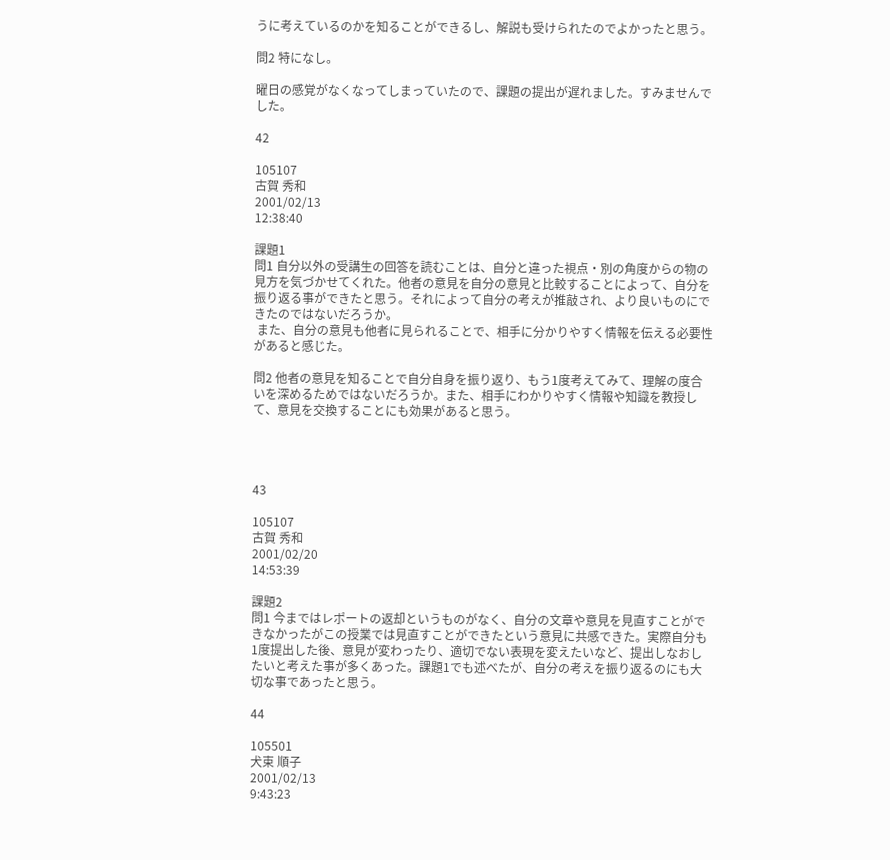うに考えているのかを知ることができるし、解説も受けられたのでよかったと思う。

問2 特になし。

曜日の感覚がなくなってしまっていたので、課題の提出が遅れました。すみませんでした。

42

105107
古賀 秀和
2001/02/13
12:38:40

課題1
問1 自分以外の受講生の回答を読むことは、自分と違った視点・別の角度からの物の見方を気づかせてくれた。他者の意見を自分の意見と比較することによって、自分を振り返る事ができたと思う。それによって自分の考えが推敲され、より良いものにできたのではないだろうか。
 また、自分の意見も他者に見られることで、相手に分かりやすく情報を伝える必要性があると感じた。

問2 他者の意見を知ることで自分自身を振り返り、もう1度考えてみて、理解の度合いを深めるためではないだろうか。また、相手にわかりやすく情報や知識を教授して、意見を交換することにも効果があると思う。




43

105107
古賀 秀和
2001/02/20
14:53:39

課題2
問1 今まではレポートの返却というものがなく、自分の文章や意見を見直すことができなかったがこの授業では見直すことができたという意見に共感できた。実際自分も1度提出した後、意見が変わったり、適切でない表現を変えたいなど、提出しなおしたいと考えた事が多くあった。課題1でも述べたが、自分の考えを振り返るのにも大切な事であったと思う。

44

105501
犬束 順子
2001/02/13
9:43:23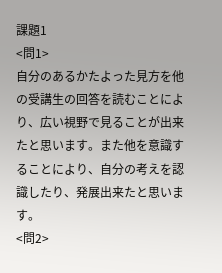課題1
<問1>
自分のあるかたよった見方を他の受講生の回答を読むことにより、広い視野で見ることが出来たと思います。また他を意識することにより、自分の考えを認識したり、発展出来たと思います。
<問2>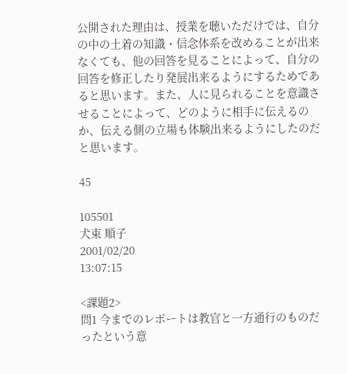公開された理由は、授業を聴いただけでは、自分の中の土着の知識・信念体系を改めることが出来なくても、他の回答を見ることによって、自分の回答を修正したり発展出来るようにするためであると思います。また、人に見られることを意識させることによって、どのように相手に伝えるのか、伝える側の立場も体験出来るようにしたのだと思います。

45

105501
犬束 順子
2001/02/20
13:07:15

<課題2>
問1 今までのレポートは教官と一方通行のものだったという意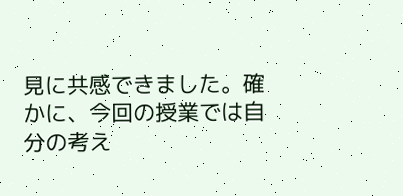見に共感できました。確かに、今回の授業では自分の考え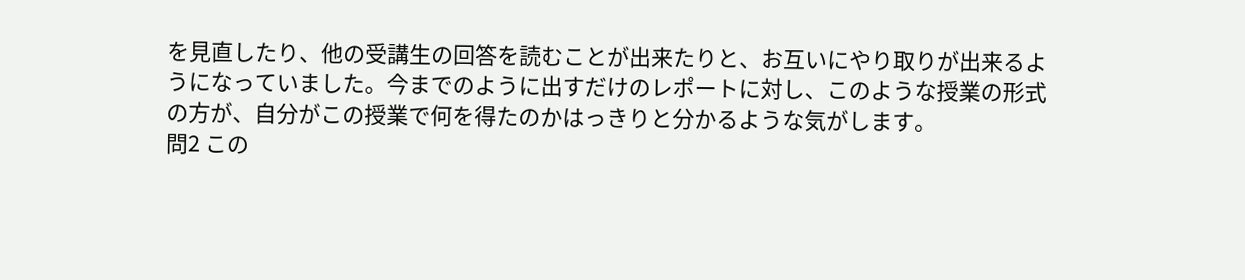を見直したり、他の受講生の回答を読むことが出来たりと、お互いにやり取りが出来るようになっていました。今までのように出すだけのレポートに対し、このような授業の形式の方が、自分がこの授業で何を得たのかはっきりと分かるような気がします。
問2 この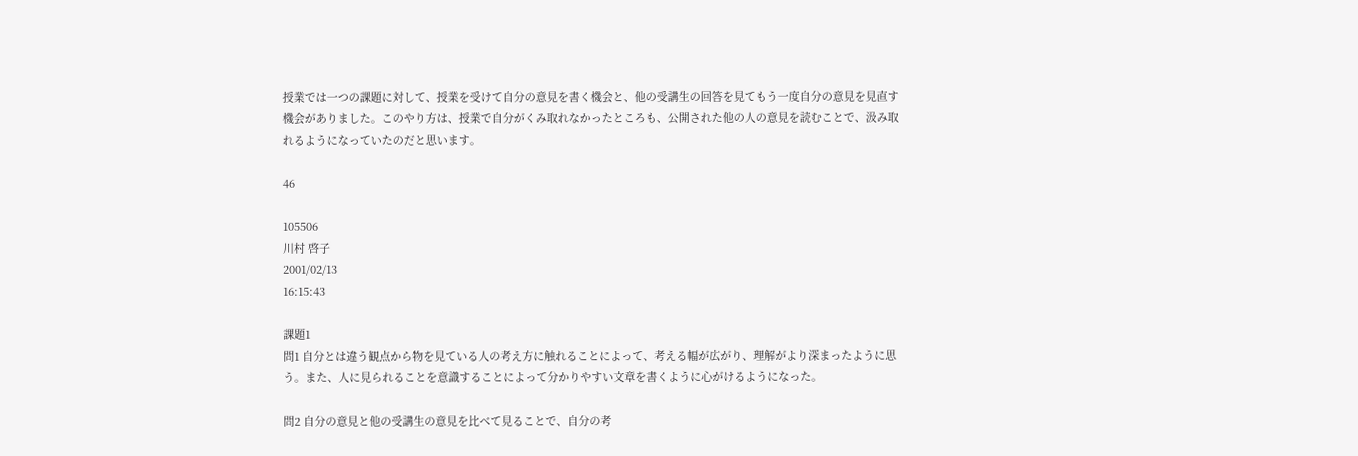授業では一つの課題に対して、授業を受けて自分の意見を書く機会と、他の受講生の回答を見てもう一度自分の意見を見直す機会がありました。このやり方は、授業で自分がくみ取れなかったところも、公開された他の人の意見を読むことで、汲み取れるようになっていたのだと思います。

46

105506
川村 啓子
2001/02/13
16:15:43

課題1
問1 自分とは違う観点から物を見ている人の考え方に触れることによって、考える幅が広がり、理解がより深まったように思う。また、人に見られることを意識することによって分かりやすい文章を書くように心がけるようになった。

問2 自分の意見と他の受講生の意見を比べて見ることで、自分の考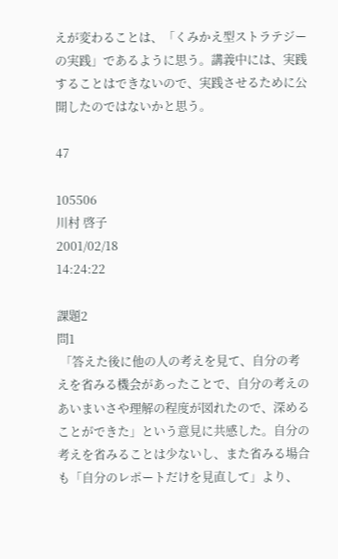えが変わることは、「くみかえ型ストラテジーの実践」であるように思う。講義中には、実践することはできないので、実践させるために公開したのではないかと思う。

47

105506
川村 啓子
2001/02/18
14:24:22

課題2
問1
 「答えた後に他の人の考えを見て、自分の考えを省みる機会があったことで、自分の考えのあいまいさや理解の程度が図れたので、深めることができた」という意見に共感した。自分の考えを省みることは少ないし、また省みる場合も「自分のレポートだけを見直して」より、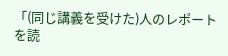「(同じ講義を受けた)人のレポートを読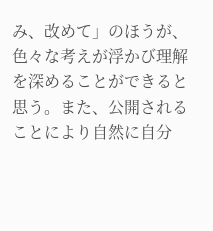み、改めて」のほうが、色々な考えが浮かび理解を深めることができると思う。また、公開されることにより自然に自分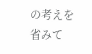の考えを省みて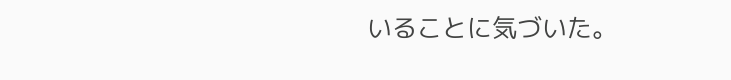いることに気づいた。